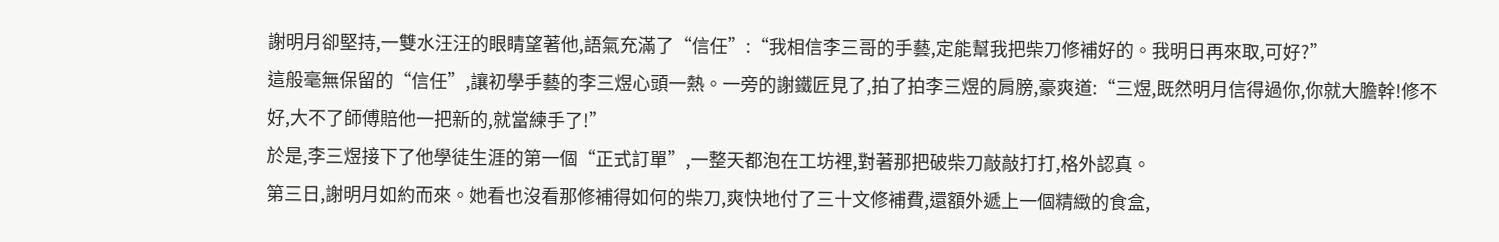謝明月卻堅持,一雙水汪汪的眼睛望著他,語氣充滿了“信任”:“我相信李三哥的手藝,定能幫我把柴刀修補好的。我明日再來取,可好?”
這般毫無保留的“信任”,讓初學手藝的李三煜心頭一熱。一旁的謝鐵匠見了,拍了拍李三煜的肩膀,豪爽道:“三煜,既然明月信得過你,你就大膽幹!修不好,大不了師傅賠他一把新的,就當練手了!”
於是,李三煜接下了他學徒生涯的第一個“正式訂單”,一整天都泡在工坊裡,對著那把破柴刀敲敲打打,格外認真。
第三日,謝明月如約而來。她看也沒看那修補得如何的柴刀,爽快地付了三十文修補費,還額外遞上一個精緻的食盒,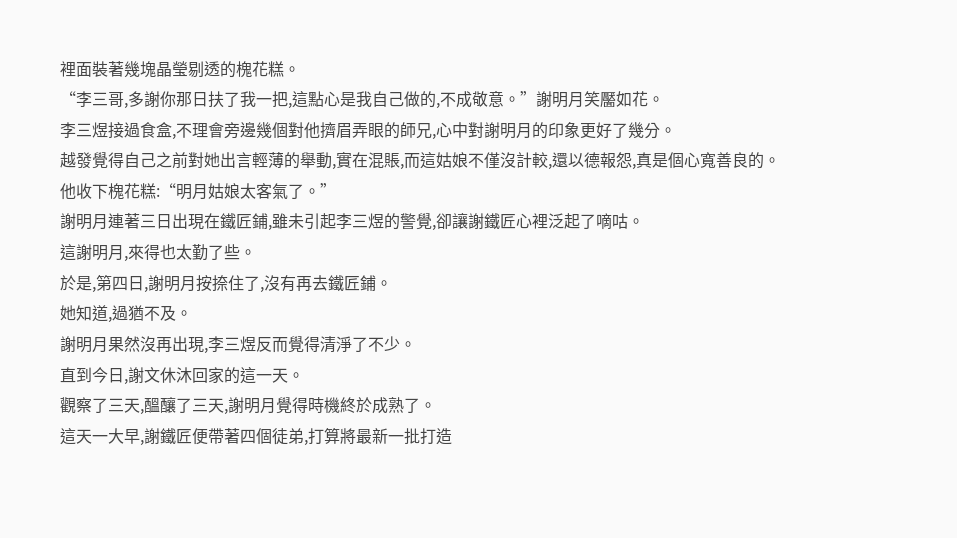裡面裝著幾塊晶瑩剔透的槐花糕。
“李三哥,多謝你那日扶了我一把,這點心是我自己做的,不成敬意。”謝明月笑靨如花。
李三煜接過食盒,不理會旁邊幾個對他擠眉弄眼的師兄,心中對謝明月的印象更好了幾分。
越發覺得自己之前對她出言輕薄的舉動,實在混賬,而這姑娘不僅沒計較,還以德報怨,真是個心寬善良的。
他收下槐花糕:“明月姑娘太客氣了。”
謝明月連著三日出現在鐵匠鋪,雖未引起李三煜的警覺,卻讓謝鐵匠心裡泛起了嘀咕。
這謝明月,來得也太勤了些。
於是,第四日,謝明月按捺住了,沒有再去鐵匠鋪。
她知道,過猶不及。
謝明月果然沒再出現,李三煜反而覺得清淨了不少。
直到今日,謝文休沐回家的這一天。
觀察了三天,醞釀了三天,謝明月覺得時機終於成熟了。
這天一大早,謝鐵匠便帶著四個徒弟,打算將最新一批打造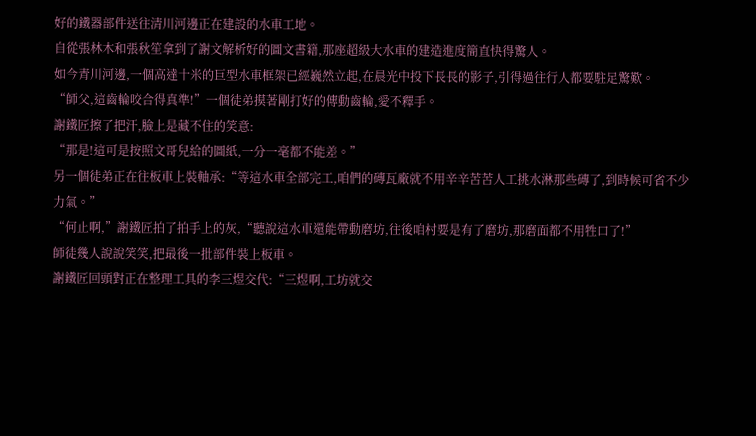好的鐵器部件送往清川河邊正在建設的水車工地。
自從張林木和張秋笙拿到了謝文解析好的圖文書籍,那座超級大水車的建造進度簡直快得驚人。
如今青川河邊,一個高達十米的巨型水車框架已經巍然立起,在晨光中投下長長的影子,引得過往行人都要駐足驚歎。
“師父,這齒輪咬合得真準!”一個徒弟摸著剛打好的傳動齒輪,愛不釋手。
謝鐵匠擦了把汗,臉上是藏不住的笑意:
“那是!這可是按照文哥兒給的圖紙,一分一毫都不能差。”
另一個徒弟正在往板車上裝軸承:“等這水車全部完工,咱們的磚瓦廠就不用辛辛苦苦人工挑水淋那些磚了,到時候可省不少力氣。”
“何止啊,”謝鐵匠拍了拍手上的灰,“聽說這水車還能帶動磨坊,往後咱村要是有了磨坊,那磨面都不用牲口了!”
師徒幾人說說笑笑,把最後一批部件裝上板車。
謝鐵匠回頭對正在整理工具的李三煜交代:“三煜啊,工坊就交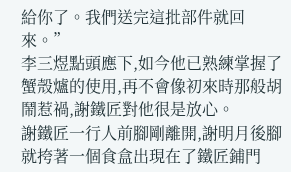給你了。我們送完這批部件就回來。”
李三煜點頭應下,如今他已熟練掌握了蟹殼爐的使用,再不會像初來時那般胡鬧惹禍,謝鐵匠對他很是放心。
謝鐵匠一行人前腳剛離開,謝明月後腳就挎著一個食盒出現在了鐵匠鋪門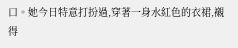口。她今日特意打扮過,穿著一身水紅色的衣裙,襯得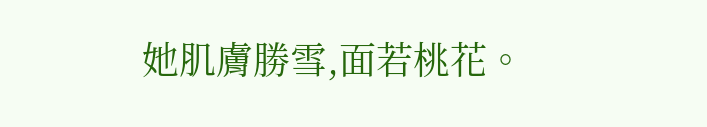她肌膚勝雪,面若桃花。